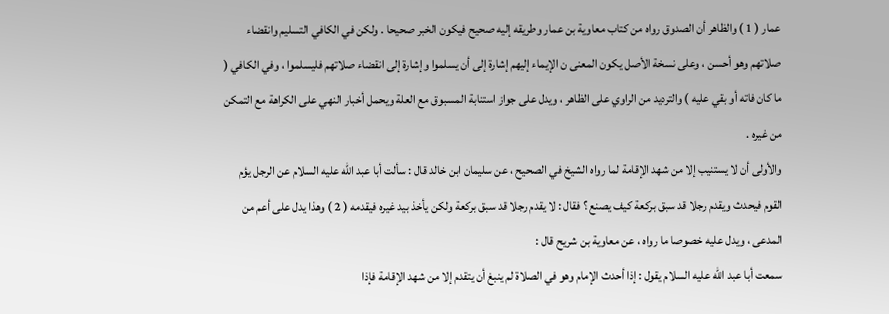عمار ( 1 ) والظاهر أن الصدوق رواه من كتاب معاوية بن عمار وطريقه إليه صحيح فيكون الخبر صحيحا . ولكن في الكافي التسليم وانقضاء صلاتهم وهو أحسن ، وعلى نسخة الأصل يكون المعنى ن الإيماء إليهم إشارة إلى أن يسلموا وإشارة إلى انقضاء صلاتهم فليسلموا ، وفي الكافي ( ما كان فاته أو بقي عليه ) والترديد من الراوي على الظاهر ، ويدل على جواز استنابة المسبوق مع العلة ويحمل أخبار النهي على الكراهة مع التمكن من غيره .
والأولى أن لا يستنيب إلا من شهد الإقامة لما رواه الشيخ في الصحيح ، عن سليمان ابن خالد قال : سألت أبا عبد الله عليه السلام عن الرجل يؤم القوم فيحدث ويقدم رجلا قد سبق بركعة كيف يصنع ؟ فقال : لا يقدم رجلا قد سبق بركعة ولكن يأخذ بيد غيره فيقدمه ( 2 ) وهذا يدل على أعم من المدعى ، ويدل عليه خصوصا ما رواه ، عن معاوية بن شريح قال :
سمعت أبا عبد الله عليه السلام يقول : إذا أحدث الإمام وهو في الصلاة لم ينبغ أن يتقدم إلا من شهد الإقامة فإذا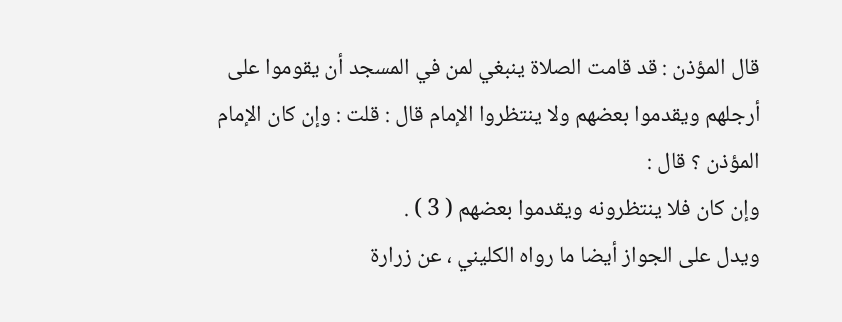قال المؤذن : قد قامت الصلاة ينبغي لمن في المسجد أن يقوموا على أرجلهم ويقدموا بعضهم ولا ينتظروا الإمام قال : قلت : وإن كان الإمام المؤذن ؟ قال :
وإن كان فلا ينتظرونه ويقدموا بعضهم ( 3 ) .
ويدل على الجواز أيضا ما رواه الكليني ، عن زرارة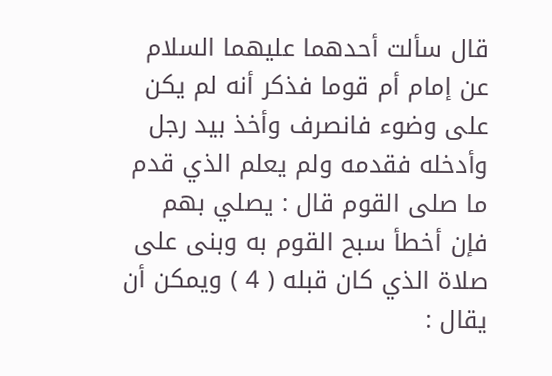قال سألت أحدهما عليهما السلام عن إمام أم قوما فذكر أنه لم يكن على وضوء فانصرف وأخذ بيد رجل وأدخله فقدمه ولم يعلم الذي قدم ما صلى القوم قال : يصلي بهم فإن أخطأ سبح القوم به وبنى على صلاة الذي كان قبله ( 4 ) ويمكن أن يقال :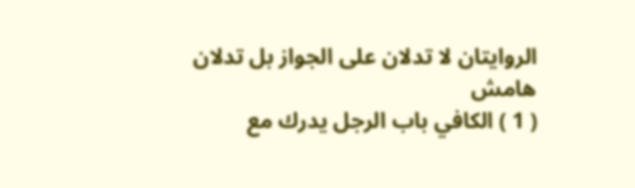الروايتان لا تدلان على الجواز بل تدلان
هامش
( 1 ) الكافي باب الرجل يدرك مع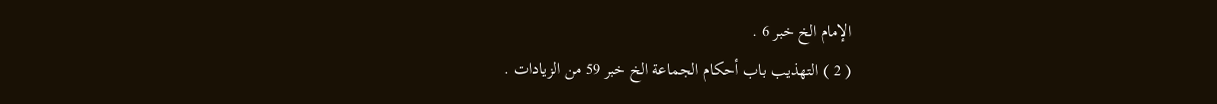الإمام الخ خبر 6 .
( 2 ) التهذيب باب أحكام الجماعة الخ خبر 59 من الزيادات .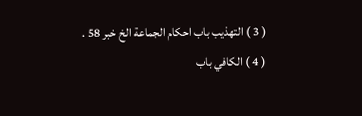( 3 ) التهذيب باب احكام الجماعة الخ خبر 58 .
( 4 ) الكافي باب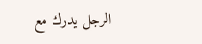الرجل يدرك مع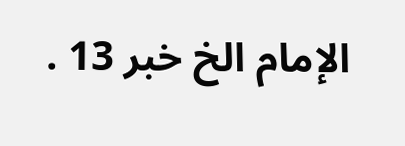الإمام الخ خبر 13 .